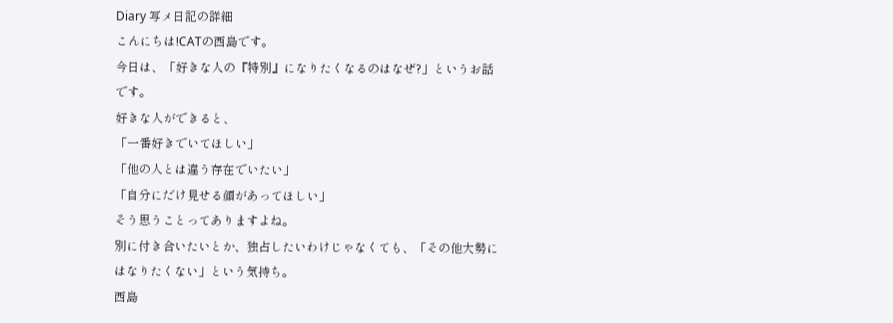Diary 写メ日記の詳細
こんにちは!CATの西島です。
今日は、「好きな人の『特別』になりたくなるのはなぜ?」というお話です。
好きな人ができると、
「一番好きでいてほしい」
「他の人とは違う存在でいたい」
「自分にだけ見せる顔があってほしい」
そう思うことってありますよね。
別に付き合いたいとか、独占したいわけじゃなくても、「その他大勢にはなりたくない」という気持ち。
西島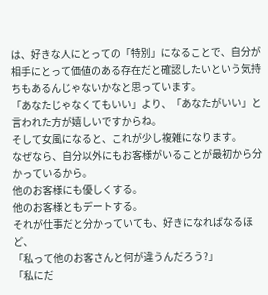は、好きな人にとっての「特別」になることで、自分が相手にとって価値のある存在だと確認したいという気持ちもあるんじゃないかなと思っています。
「あなたじゃなくてもいい」より、「あなたがいい」と言われた方が嬉しいですからね。
そして女風になると、これが少し複雑になります。
なぜなら、自分以外にもお客様がいることが最初から分かっているから。
他のお客様にも優しくする。
他のお客様ともデートする。
それが仕事だと分かっていても、好きになればなるほど、
「私って他のお客さんと何が違うんだろう?」
「私にだ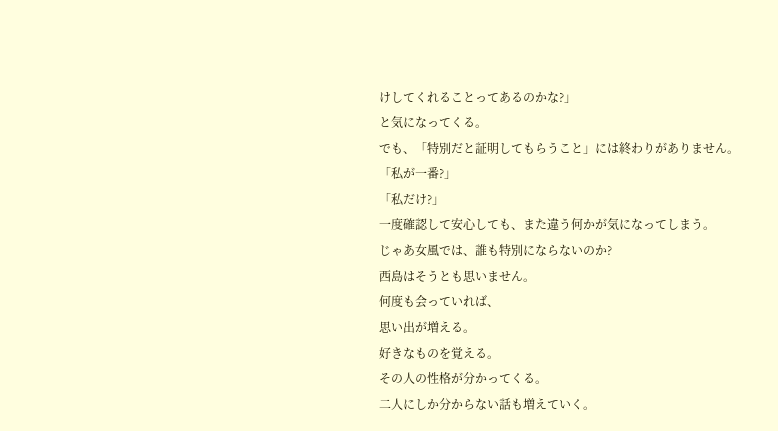けしてくれることってあるのかな?」
と気になってくる。
でも、「特別だと証明してもらうこと」には終わりがありません。
「私が一番?」
「私だけ?」
一度確認して安心しても、また違う何かが気になってしまう。
じゃあ女風では、誰も特別にならないのか?
西島はそうとも思いません。
何度も会っていれば、
思い出が増える。
好きなものを覚える。
その人の性格が分かってくる。
二人にしか分からない話も増えていく。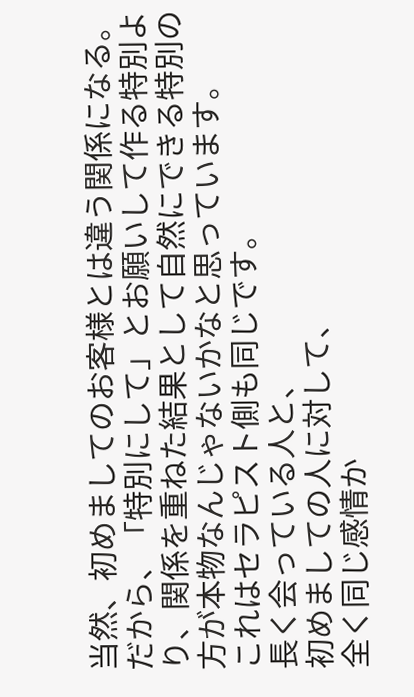当然、初めましてのお客様とは違う関係になる。
だから、「特別にして」とお願いして作る特別より、関係を重ねた結果として自然にできる特別の方が本物なんじゃないかなと思っています。
これはセラピスト側も同じです。
長く会っている人と、
初めましての人に対して、
全く同じ感情か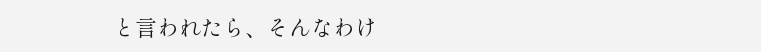と言われたら、そんなわけ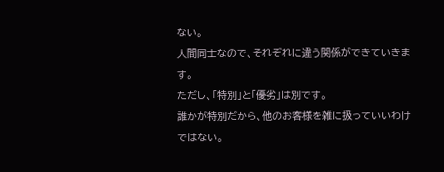ない。
人間同士なので、それぞれに違う関係ができていきます。
ただし、「特別」と「優劣」は別です。
誰かが特別だから、他のお客様を雑に扱っていいわけではない。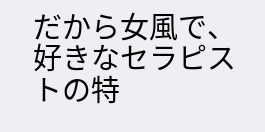だから女風で、好きなセラピストの特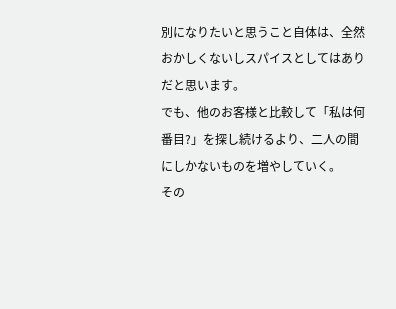別になりたいと思うこと自体は、全然おかしくないしスパイスとしてはありだと思います。
でも、他のお客様と比較して「私は何番目?」を探し続けるより、二人の間にしかないものを増やしていく。
その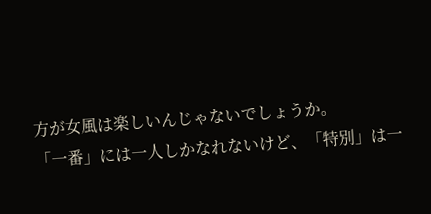方が女風は楽しいんじゃないでしょうか。
「一番」には一人しかなれないけど、「特別」は一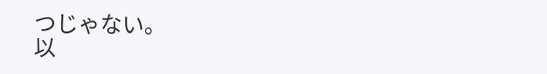つじゃない。
以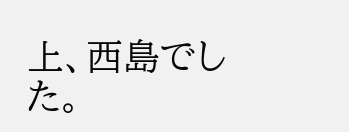上、西島でした。